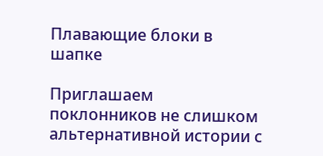Плавающие блоки в шапке

Приглашаем поклонников не слишком альтернативной истории с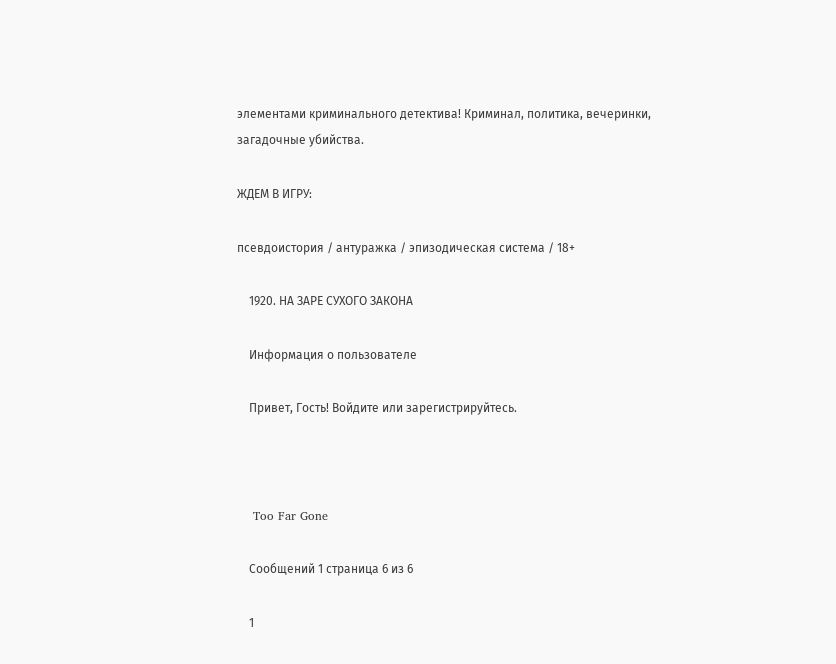элементами криминального детектива! Криминал, политика, вечеринки, загадочные убийства.

ЖДЕМ В ИГРУ:

псевдоистория / антуражка / эпизодическая система / 18+

    1920. НА ЗАРЕ СУХОГО ЗАКОНА

    Информация о пользователе

    Привет, Гость! Войдите или зарегистрируйтесь.



    Too Far Gone

    Сообщений 1 страница 6 из 6

    1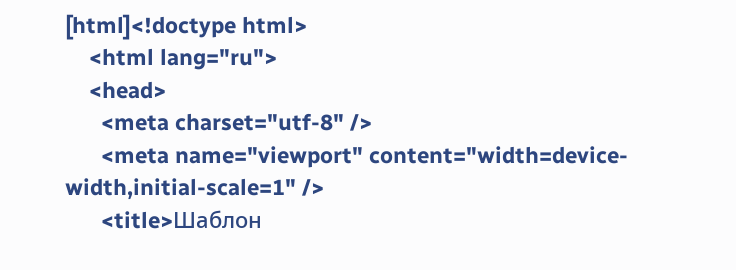[html]<!doctype html>
    <html lang="ru">
    <head>
      <meta charset="utf-8" />
      <meta name="viewport" content="width=device-width,initial-scale=1" />
      <title>Шаблон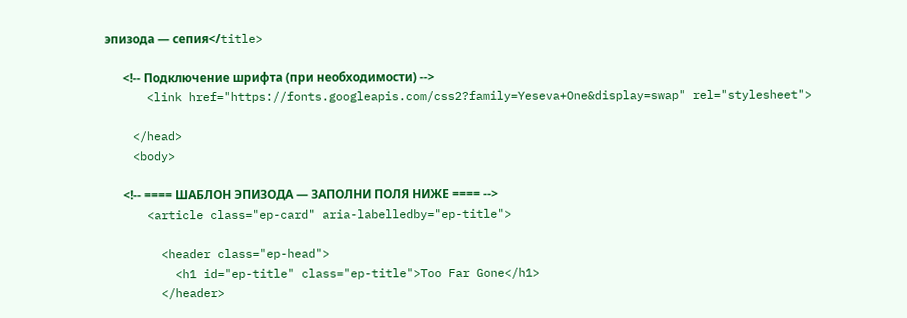эпизода — сепия</title>

      <!-- Подключение шрифта (при необходимости) -->
      <link href="https://fonts.googleapis.com/css2?family=Yeseva+One&display=swap" rel="stylesheet">

    </head>
    <body>

      <!-- ==== ШАБЛОН ЭПИЗОДА — ЗАПОЛНИ ПОЛЯ НИЖЕ ==== -->
      <article class="ep-card" aria-labelledby="ep-title">

        <header class="ep-head">
          <h1 id="ep-title" class="ep-title">Too Far Gone</h1>
        </header>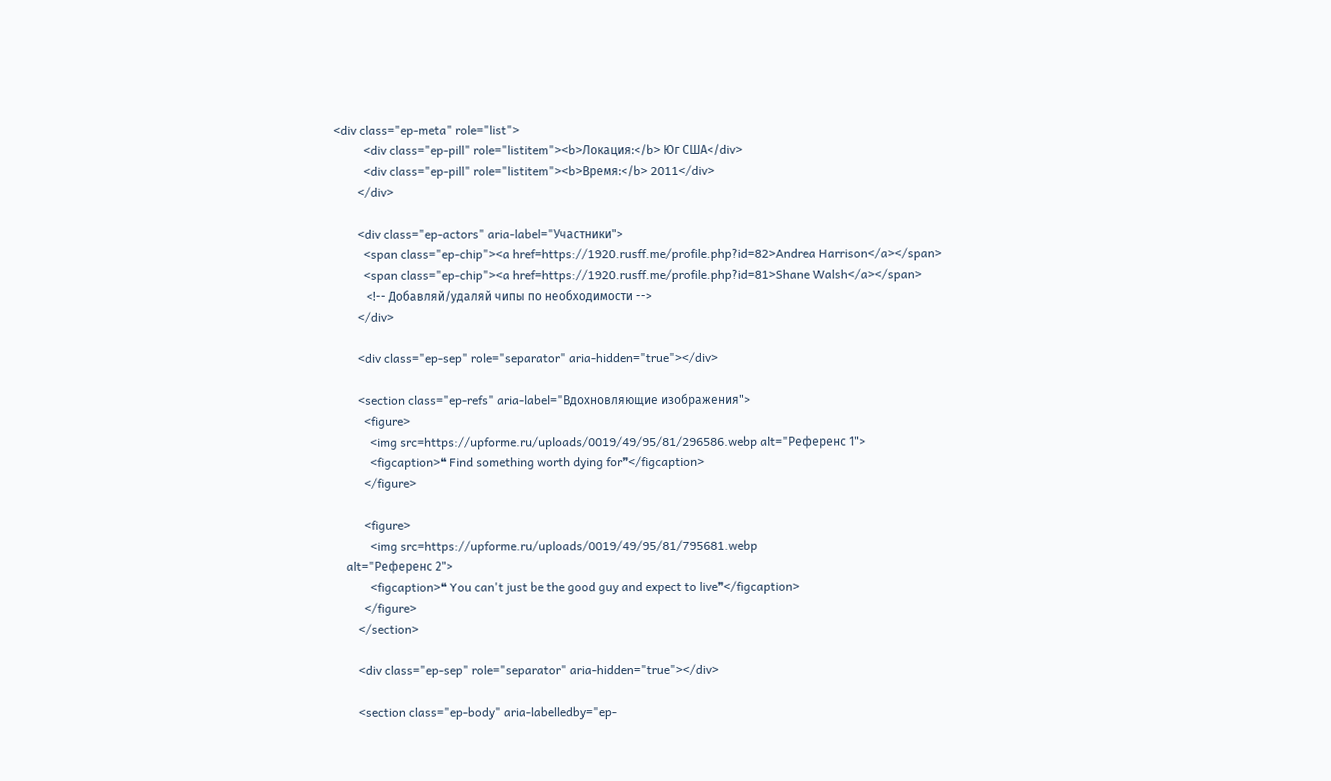<div class="ep-meta" role="list">
          <div class="ep-pill" role="listitem"><b>Локация:</b> Юг США</div>
          <div class="ep-pill" role="listitem"><b>Время:</b> 2011</div>
        </div>

        <div class="ep-actors" aria-label="Участники">
          <span class="ep-chip"><a href=https://1920.rusff.me/profile.php?id=82>Andrea Harrison</a></span>
          <span class="ep-chip"><a href=https://1920.rusff.me/profile.php?id=81>Shane Walsh</a></span>
           <!-- Добавляй/удаляй чипы по необходимости -->
        </div>

        <div class="ep-sep" role="separator" aria-hidden="true"></div>

        <section class="ep-refs" aria-label="Вдохновляющие изображения">
          <figure>
            <img src=https://upforme.ru/uploads/0019/49/95/81/296586.webp alt="Референс 1">
            <figcaption>❝ Find something worth dying for❞</figcaption>
          </figure>

          <figure>
            <img src=https://upforme.ru/uploads/0019/49/95/81/795681.webp
    alt="Референс 2">
            <figcaption>❝ You can't just be the good guy and expect to live❞</figcaption>
          </figure>
        </section>

        <div class="ep-sep" role="separator" aria-hidden="true"></div>

        <section class="ep-body" aria-labelledby="ep-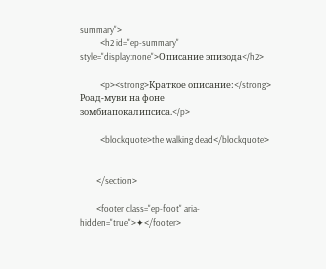summary">
          <h2 id="ep-summary" style="display:none">Описание эпизода</h2>

          <p><strong>Краткое описание:</strong> Роад-муви на фоне зомбиапокалипсиса.</p>

          <blockquote>the walking dead</blockquote>


        </section>

        <footer class="ep-foot" aria-hidden="true">✦</footer>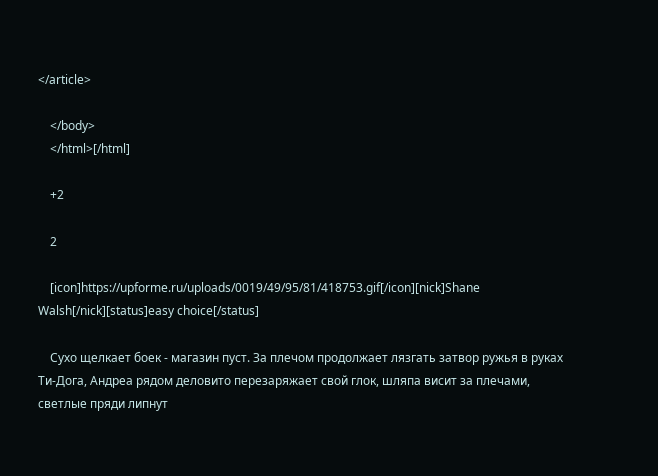</article>

    </body>
    </html>[/html]

    +2

    2

    [icon]https://upforme.ru/uploads/0019/49/95/81/418753.gif[/icon][nick]Shane Walsh[/nick][status]easy choice[/status]

    Сухо щелкает боек - магазин пуст. За плечом продолжает лязгать затвор ружья в руках Ти-Дога, Андреа рядом деловито перезаряжает свой глок, шляпа висит за плечами, светлые пряди липнут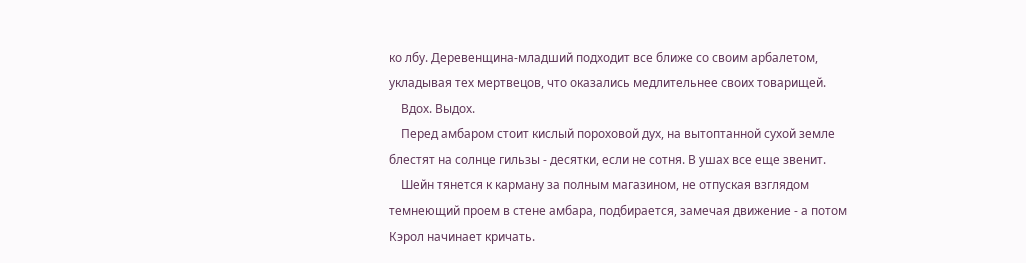ко лбу. Деревенщина-младший подходит все ближе со своим арбалетом, укладывая тех мертвецов, что оказались медлительнее своих товарищей.
    Вдох. Выдох.
    Перед амбаром стоит кислый пороховой дух, на вытоптанной сухой земле блестят на солнце гильзы - десятки, если не сотня. В ушах все еще звенит.
    Шейн тянется к карману за полным магазином, не отпуская взглядом темнеющий проем в стене амбара, подбирается, замечая движение - а потом Кэрол начинает кричать.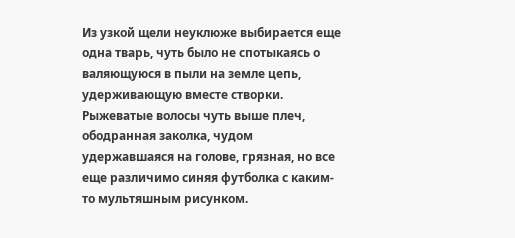Из узкой щели неуклюже выбирается еще одна тварь, чуть было не спотыкаясь о валяющуюся в пыли на земле цепь, удерживающую вместе створки. Рыжеватые волосы чуть выше плеч, ободранная заколка, чудом удержавшаяся на голове, грязная, но все еще различимо синяя футболка с каким-то мультяшным рисунком.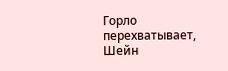Горло перехватывает, Шейн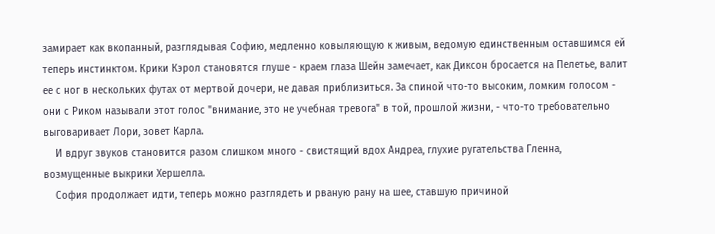замирает как вкопанный, разглядывая Софию, медленно ковыляющую к живым, ведомую единственным оставшимся ей теперь инстинктом. Крики Кэрол становятся глуше - краем глаза Шейн замечает, как Диксон бросается на Пелетье, валит ее с ног в нескольких футах от мертвой дочери, не давая приблизиться. За спиной что-то высоким, ломким голосом - они с Риком называли этот голос "внимание, это не учебная тревога" в той, прошлой жизни, - что-то требовательно выговаривает Лори, зовет Карла.
    И вдруг звуков становится разом слишком много - свистящий вдох Андреа, глухие ругательства Гленна, возмущенные выкрики Хершелла.
    София продолжает идти, теперь можно разглядеть и рваную рану на шее, ставшую причиной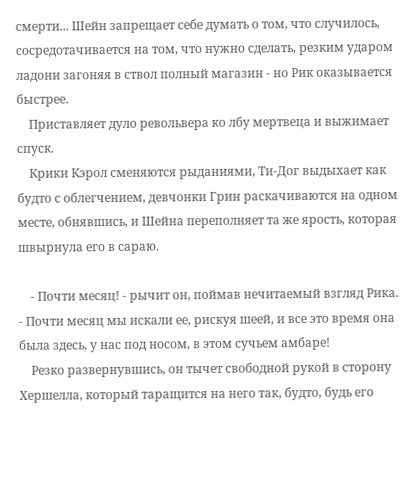смерти... Шейн запрещает себе думать о том, что случилось, сосредотачивается на том, что нужно сделать, резким ударом ладони загоняя в ствол полный магазин - но Рик оказывается быстрее.
    Приставляет дуло револьвера ко лбу мертвеца и выжимает спуск.
    Крики Кэрол сменяются рыданиями, Ти-Дог выдыхает как будто с облегчением, девчонки Грин раскачиваются на одном месте, обнявшись, и Шейна переполняет та же ярость, которая швырнула его в сараю.

    - Почти месяц! - рычит он, поймав нечитаемый взгляд Рика. - Почти месяц мы искали ее, рискуя шеей, и все это время она была здесь, у нас под носом, в этом сучьем амбаре!
    Резко развернувшись, он тычет свободной рукой в сторону Хершелла, который таращится на него так, будто, будь его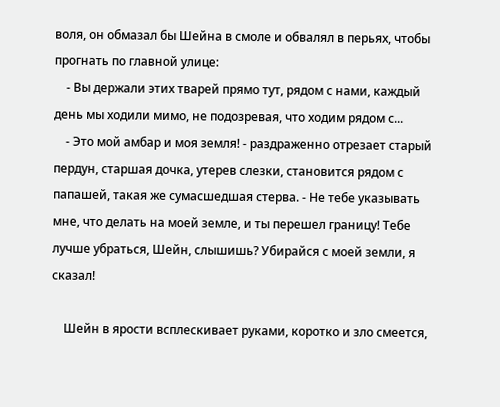воля, он обмазал бы Шейна в смоле и обвалял в перьях, чтобы прогнать по главной улице:
    - Вы держали этих тварей прямо тут, рядом с нами, каждый день мы ходили мимо, не подозревая, что ходим рядом с...
    - Это мой амбар и моя земля! - раздраженно отрезает старый пердун, старшая дочка, утерев слезки, становится рядом с папашей, такая же сумасшедшая стерва. - Не тебе указывать мне, что делать на моей земле, и ты перешел границу! Тебе лучше убраться, Шейн, слышишь? Убирайся с моей земли, я сказал!

    Шейн в ярости всплескивает руками, коротко и зло смеется,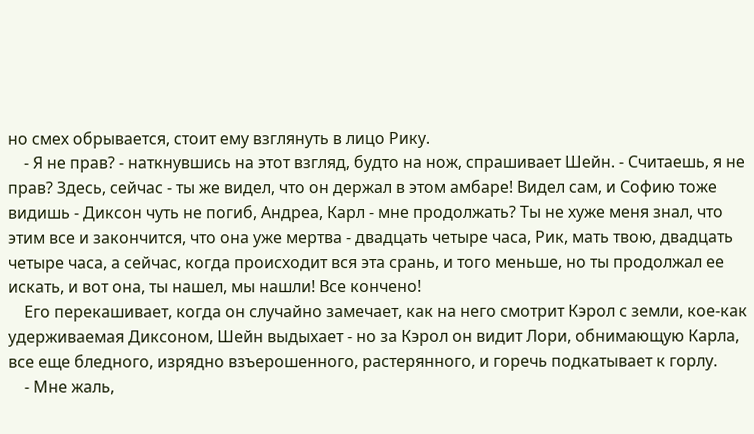но смех обрывается, стоит ему взглянуть в лицо Рику.
    - Я не прав? - наткнувшись на этот взгляд, будто на нож, спрашивает Шейн. - Считаешь, я не прав? Здесь, сейчас - ты же видел, что он держал в этом амбаре! Видел сам, и Софию тоже видишь - Диксон чуть не погиб, Андреа, Карл - мне продолжать? Ты не хуже меня знал, что этим все и закончится, что она уже мертва - двадцать четыре часа, Рик, мать твою, двадцать четыре часа, а сейчас, когда происходит вся эта срань, и того меньше, но ты продолжал ее искать, и вот она, ты нашел, мы нашли! Все кончено!
    Его перекашивает, когда он случайно замечает, как на него смотрит Кэрол с земли, кое-как удерживаемая Диксоном, Шейн выдыхает - но за Кэрол он видит Лори, обнимающую Карла, все еще бледного, изрядно взъерошенного, растерянного, и горечь подкатывает к горлу.
    - Мне жаль,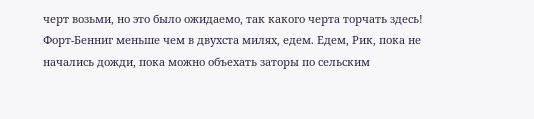черт возьми, но это было ожидаемо, так какого черта торчать здесь! Форт-Бенниг меньше чем в двухста милях, едем. Едем, Рик, пока не начались дожди, пока можно объехать заторы по сельским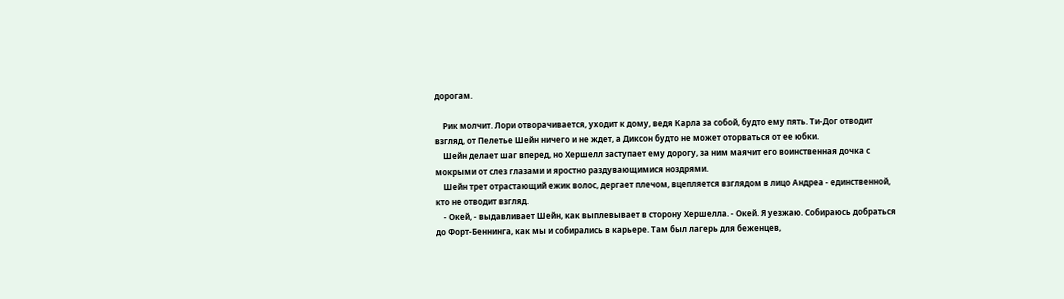дорогам.

    Рик молчит. Лори отворачивается, уходит к дому, ведя Карла за собой, будто ему пять. Ти-Дог отводит взгляд, от Пелетье Шейн ничего и не ждет, а Диксон будто не может оторваться от ее юбки.
    Шейн делает шаг вперед, но Хершелл заступает ему дорогу, за ним маячит его воинственная дочка с мокрыми от слез глазами и яростно раздувающимися ноздрями.
    Шейн трет отрастающий ежик волос, дергает плечом, вцепляется взглядом в лицо Андреа - единственной, кто не отводит взгляд.
    - Окей, - выдавливает Шейн, как выплевывает в сторону Хершелла. - Окей. Я уезжаю. Собираюсь добраться до Форт-Беннинга, как мы и собирались в карьере. Там был лагерь для беженцев,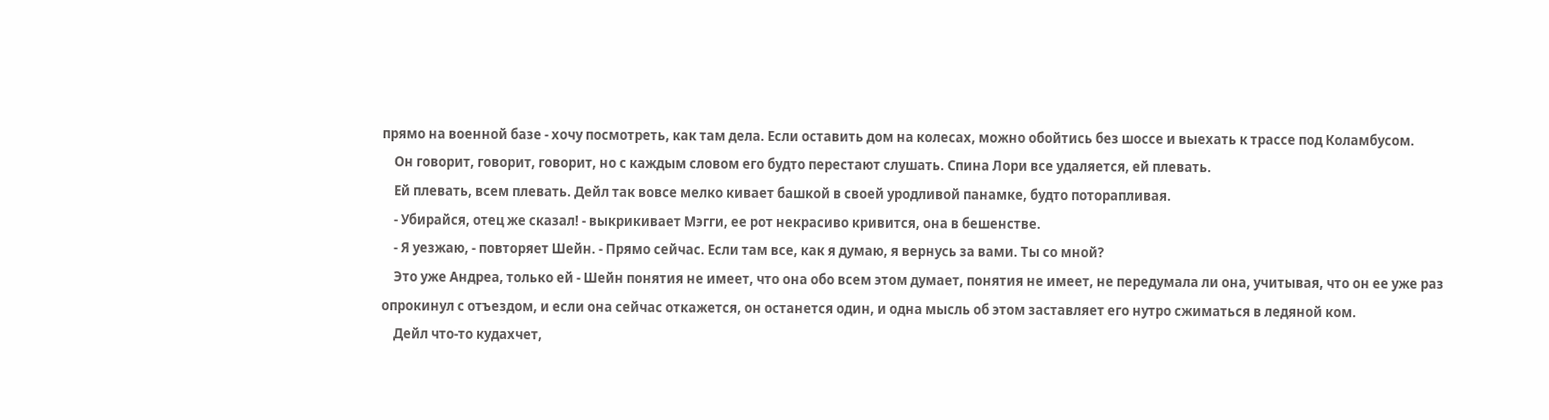прямо на военной базе - хочу посмотреть, как там дела. Если оставить дом на колесах, можно обойтись без шоссе и выехать к трассе под Коламбусом.
    Он говорит, говорит, говорит, но с каждым словом его будто перестают слушать. Спина Лори все удаляется, ей плевать.
    Ей плевать, всем плевать. Дейл так вовсе мелко кивает башкой в своей уродливой панамке, будто поторапливая.
    - Убирайся, отец же сказал! - выкрикивает Мэгги, ее рот некрасиво кривится, она в бешенстве.
    - Я уезжаю, - повторяет Шейн. - Прямо сейчас. Если там все, как я думаю, я вернусь за вами. Ты со мной?
    Это уже Андреа, только ей - Шейн понятия не имеет, что она обо всем этом думает, понятия не имеет, не передумала ли она, учитывая, что он ее уже раз опрокинул с отъездом, и если она сейчас откажется, он останется один, и одна мысль об этом заставляет его нутро сжиматься в ледяной ком.
    Дейл что-то кудахчет,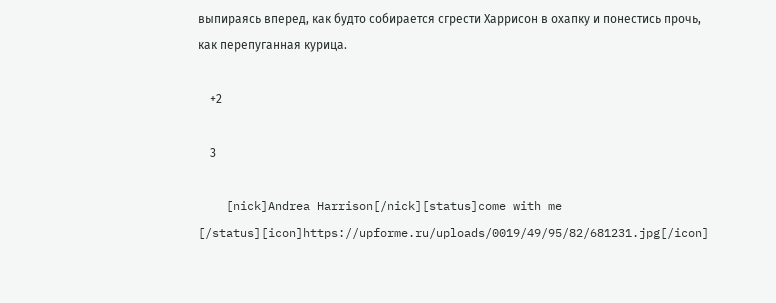выпираясь вперед, как будто собирается сгрести Харрисон в охапку и понестись прочь, как перепуганная курица.

    +2

    3

    [nick]Andrea Harrison[/nick][status]come with me [/status][icon]https://upforme.ru/uploads/0019/49/95/82/681231.jpg[/icon]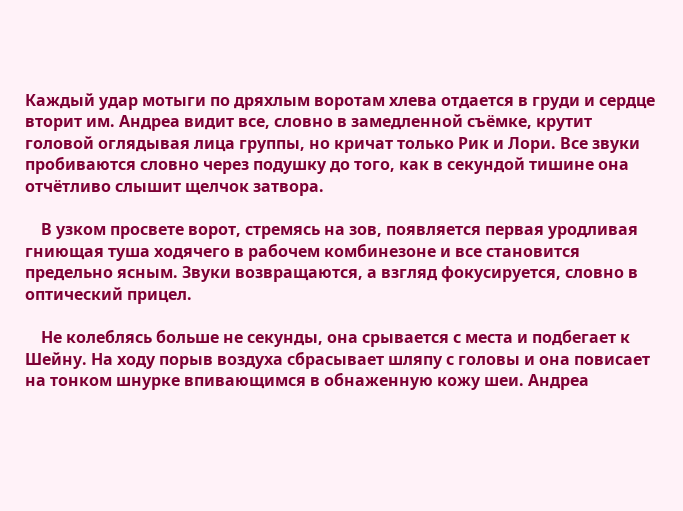Каждый удар мотыги по дряхлым воротам хлева отдается в груди и сердце вторит им. Андреа видит все, словно в замедленной съёмке, крутит головой оглядывая лица группы, но кричат только Рик и Лори. Все звуки пробиваются словно через подушку до того, как в секундой тишине она отчётливо слышит щелчок затвора.

    В узком просвете ворот, стремясь на зов, появляется первая уродливая гниющая туша ходячего в рабочем комбинезоне и все становится предельно ясным. Звуки возвращаются, а взгляд фокусируется, словно в оптический прицел.

    Не колеблясь больше не секунды, она срывается с места и подбегает к Шейну. На ходу порыв воздуха сбрасывает шляпу с головы и она повисает на тонком шнурке впивающимся в обнаженную кожу шеи. Андреа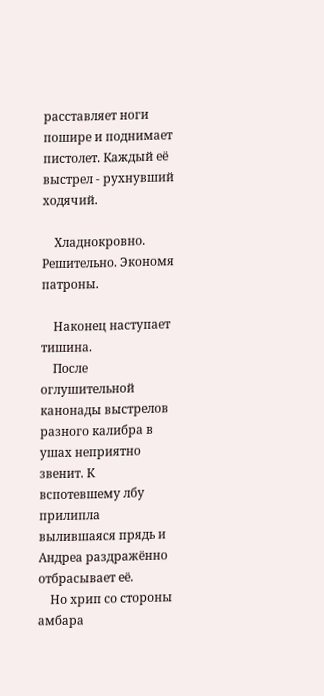расставляет ноги пошире и поднимает пистолет. Каждый её выстрел - рухнувший ходячий.

    Хладнокровно. Решительно. Экономя патроны.

    Наконец наступает тишина.
    После оглушительной канонады выстрелов разного калибра в ушах неприятно звенит. К вспотевшему лбу прилипла вылившаяся прядь и Андреа раздражённо отбрасывает её.
    Но хрип со стороны амбара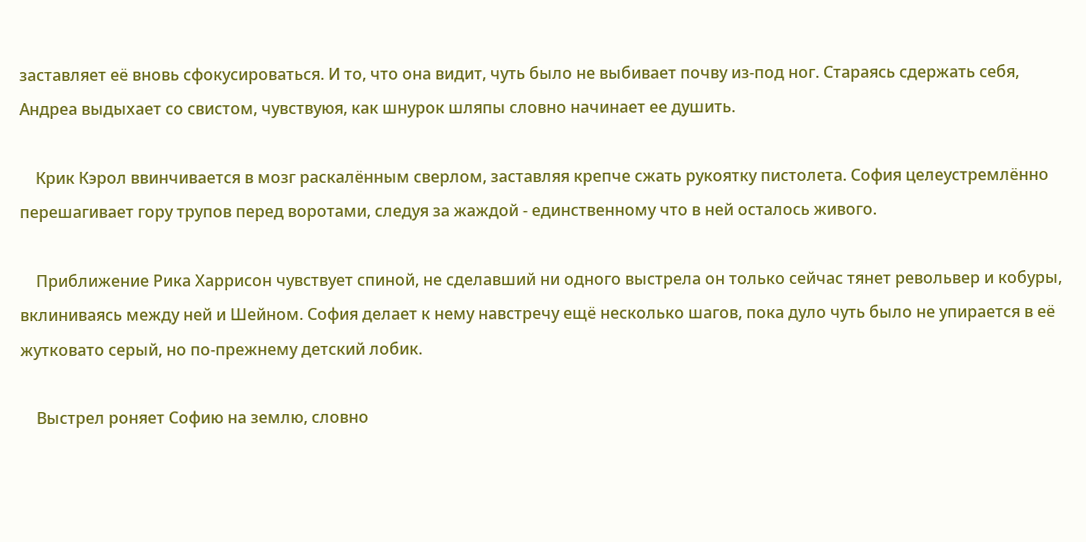заставляет её вновь сфокусироваться. И то, что она видит, чуть было не выбивает почву из-под ног. Стараясь сдержать себя, Андреа выдыхает со свистом, чувствуюя, как шнурок шляпы словно начинает ее душить.

    Крик Кэрол ввинчивается в мозг раскалённым сверлом, заставляя крепче сжать рукоятку пистолета. София целеустремлённо перешагивает гору трупов перед воротами, следуя за жаждой - единственному что в ней осталось живого.

    Приближение Рика Харрисон чувствует спиной, не сделавший ни одного выстрела он только сейчас тянет револьвер и кобуры, вклиниваясь между ней и Шейном. София делает к нему навстречу ещё несколько шагов, пока дуло чуть было не упирается в её жутковато серый, но по-прежнему детский лобик.

    Выстрел роняет Софию на землю, словно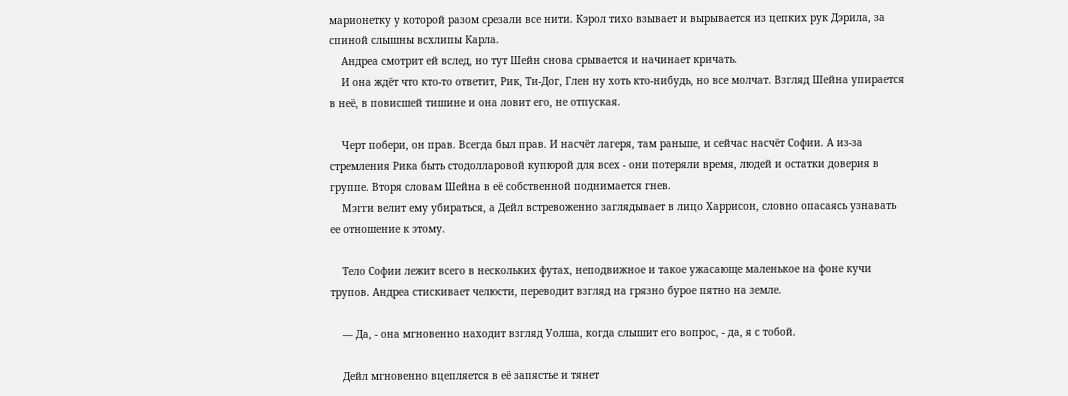марионетку у которой разом срезали все нити. Кэрол тихо взывает и вырывается из цепких рук Дэрила, за спиной слышны всхлипы Карла.
    Андреа смотрит ей вслед, но тут Шейн снова срывается и начинает кричать.
    И она ждёт что кто-то ответит, Рик, Ти-Дог, Глен ну хоть кто-нибудь, но все молчат. Взгляд Шейна упирается в неё, в повисшей тишине и она ловит его, не отпуская.

    Черт побери, он прав. Всегда был прав. И насчёт лагеря, там раньше, и сейчас насчёт Софии. А из-за стремления Рика быть стодолларовой купюрой для всех - они потеряли время, людей и остатки доверия в группе. Вторя словам Шейна в её собственной поднимается гнев.
    Мэгги велит ему убираться, а Дейл встревоженно заглядывает в лицо Харрисон, словно опасаясь узнавать ее отношение к этому.

    Тело Софии лежит всего в нескольких футах, неподвижное и такое ужасающе маленькое на фоне кучи трупов. Андреа стискивает челюсти, переводит взгляд на грязно бурое пятно на земле.

    — Да, - она мгновенно находит взгляд Уолша, когда слышит его вопрос, - да, я с тобой.

    Дейл мгновенно вцепляется в её запястье и тянет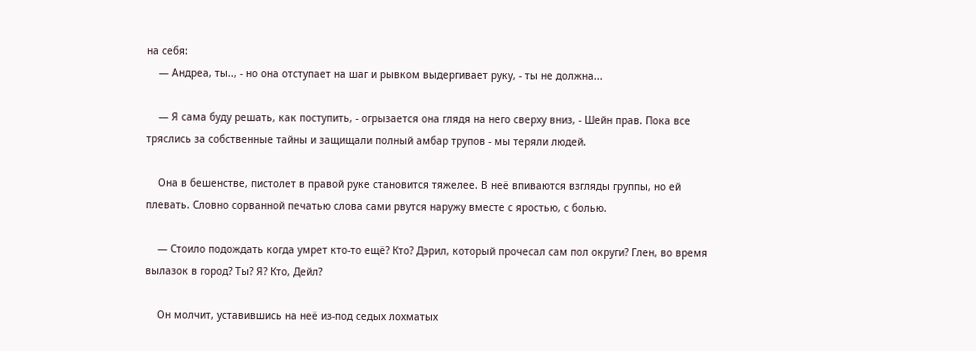на себя:
    — Андреа, ты.., - но она отступает на шаг и рывком выдергивает руку, - ты не должна...

    — Я сама буду решать, как поступить, - огрызается она глядя на него сверху вниз, - Шейн прав. Пока все тряслись за собственные тайны и защищали полный амбар трупов - мы теряли людей.

    Она в бешенстве, пистолет в правой руке становится тяжелее. В неё впиваются взгляды группы, но ей плевать. Словно сорванной печатью слова сами рвутся наружу вместе с яростью, с болью.

    — Стоило подождать когда умрет кто-то ещё? Кто? Дэрил, который прочесал сам пол округи? Глен, во время вылазок в город? Ты? Я? Кто, Дейл?

    Он молчит, уставившись на неё из-под седых лохматых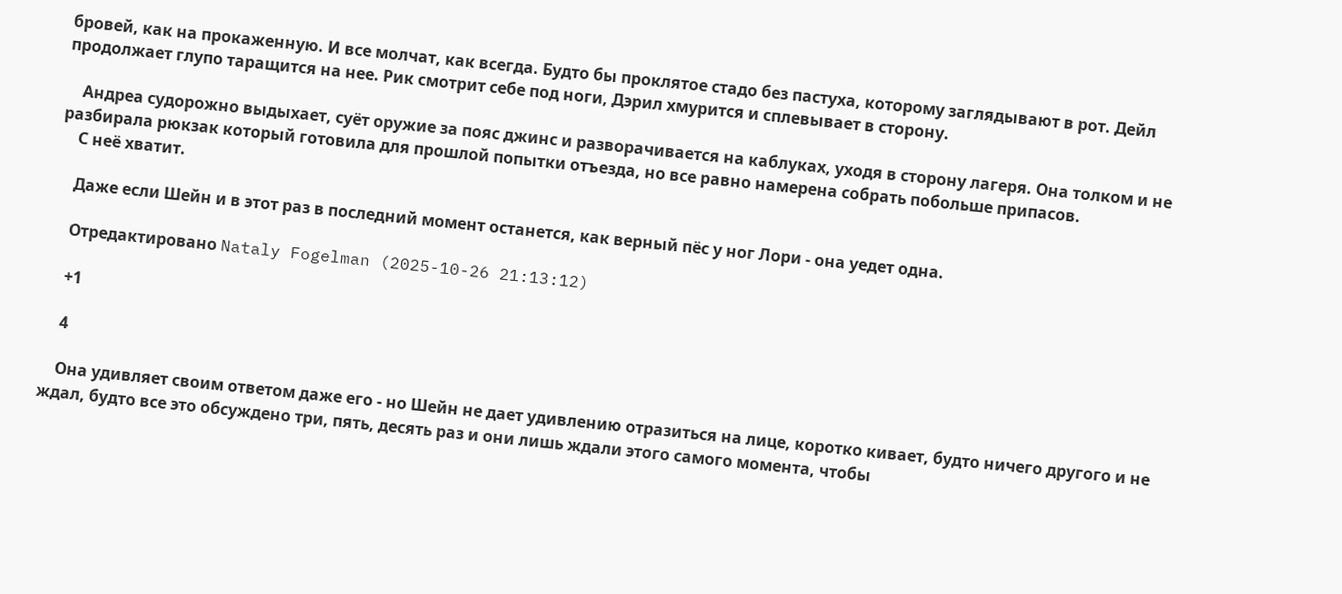бровей, как на прокаженную. И все молчат, как всегда. Будто бы проклятое стадо без пастуха, которому заглядывают в рот. Дейл продолжает глупо таращится на нее. Рик смотрит себе под ноги, Дэрил хмурится и сплевывает в сторону.

    Андреа судорожно выдыхает, суёт оружие за пояс джинс и разворачивается на каблуках, уходя в сторону лагеря. Она толком и не разбирала рюкзак который готовила для прошлой попытки отъезда, но все равно намерена собрать побольше припасов.
    С неё хватит.

    Даже если Шейн и в этот раз в последний момент останется, как верный пёс у ног Лори - она уедет одна.

    Отредактировано Nataly Fogelman (2025-10-26 21:13:12)

    +1

    4

    Она удивляет своим ответом даже его - но Шейн не дает удивлению отразиться на лице, коротко кивает, будто ничего другого и не ждал, будто все это обсуждено три, пять, десять раз и они лишь ждали этого самого момента, чтобы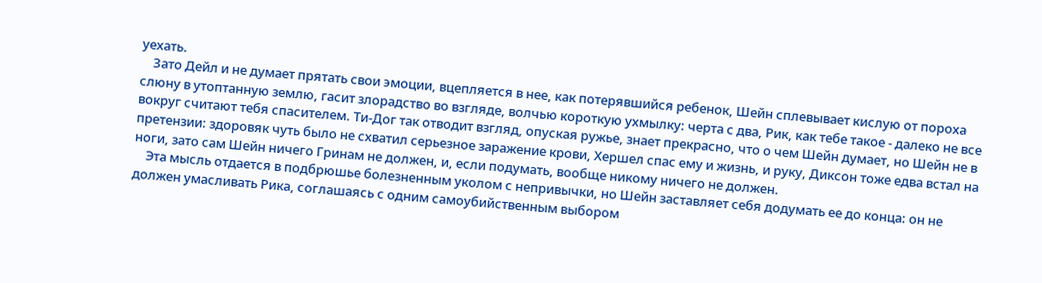уехать.
    Зато Дейл и не думает прятать свои эмоции, вцепляется в нее, как потерявшийся ребенок, Шейн сплевывает кислую от пороха слюну в утоптанную землю, гасит злорадство во взгляде, волчью короткую ухмылку: черта с два, Рик, как тебе такое - далеко не все вокруг считают тебя спасителем. Ти-Дог так отводит взгляд, опуская ружье, знает прекрасно, что о чем Шейн думает, но Шейн не в претензии: здоровяк чуть было не схватил серьезное заражение крови, Хершел спас ему и жизнь, и руку, Диксон тоже едва встал на ноги, зато сам Шейн ничего Гринам не должен, и, если подумать, вообще никому ничего не должен.
    Эта мысль отдается в подбрюшье болезненным уколом с непривычки, но Шейн заставляет себя додумать ее до конца: он не должен умасливать Рика, соглашаясь с одним самоубийственным выбором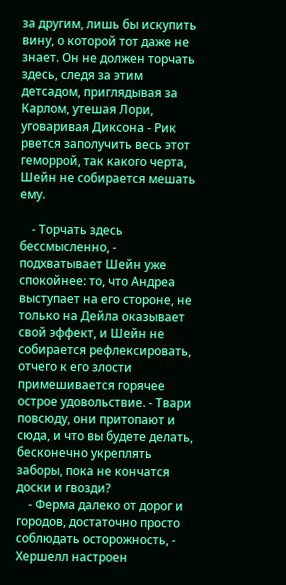за другим, лишь бы искупить вину, о которой тот даже не знает. Он не должен торчать здесь, следя за этим детсадом, приглядывая за Карлом, утешая Лори, уговаривая Диксона - Рик рвется заполучить весь этот геморрой, так какого черта, Шейн не собирается мешать ему.

    - Торчать здесь бессмысленно, - подхватывает Шейн уже спокойнее: то, что Андреа выступает на его стороне, не только на Дейла оказывает свой эффект, и Шейн не собирается рефлексировать, отчего к его злости примешивается горячее острое удовольствие. - Твари повсюду, они притопают и сюда, и что вы будете делать, бесконечно укреплять заборы, пока не кончатся доски и гвозди?
    - Ферма далеко от дорог и городов, достаточно просто соблюдать осторожность, - Хершелл настроен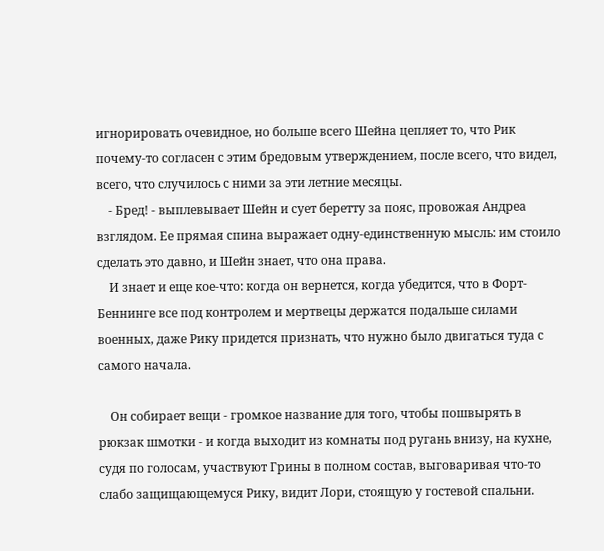игнорировать очевидное, но больше всего Шейна цепляет то, что Рик почему-то согласен с этим бредовым утверждением, после всего, что видел, всего, что случилось с ними за эти летние месяцы.
    - Бред! - выплевывает Шейн и сует беретту за пояс, провожая Андреа взглядом. Ее прямая спина выражает одну-единственную мысль: им стоило сделать это давно, и Шейн знает, что она права.
    И знает и еще кое-что: когда он вернется, когда убедится, что в Форт-Беннинге все под контролем и мертвецы держатся подальше силами военных, даже Рику придется признать, что нужно было двигаться туда с самого начала.

    Он собирает вещи - громкое название для того, чтобы пошвырять в рюкзак шмотки - и когда выходит из комнаты под ругань внизу, на кухне, судя по голосам, участвуют Грины в полном состав, выговаривая что-то слабо защищающемуся Рику, видит Лори, стоящую у гостевой спальни.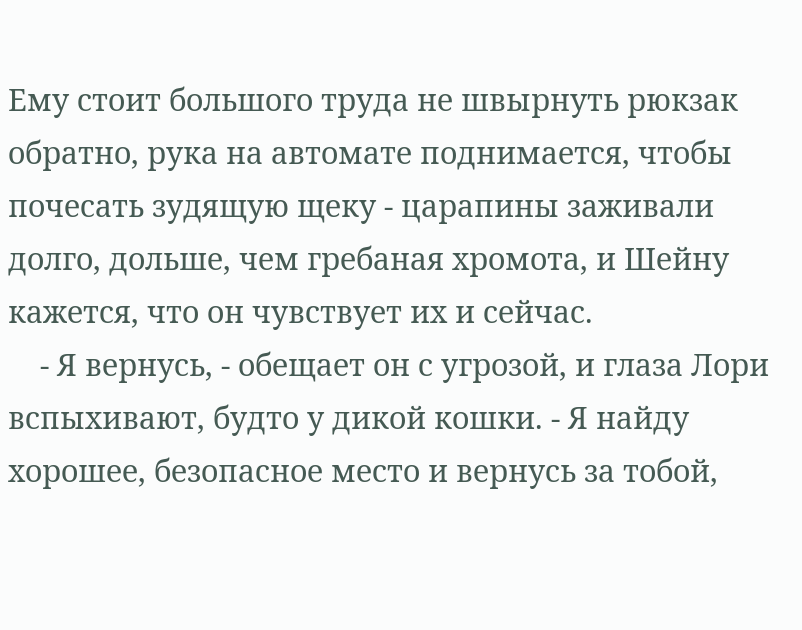Ему стоит большого труда не швырнуть рюкзак обратно, рука на автомате поднимается, чтобы почесать зудящую щеку - царапины заживали долго, дольше, чем гребаная хромота, и Шейну кажется, что он чувствует их и сейчас.
    - Я вернусь, - обещает он с угрозой, и глаза Лори вспыхивают, будто у дикой кошки. - Я найду хорошее, безопасное место и вернусь за тобой,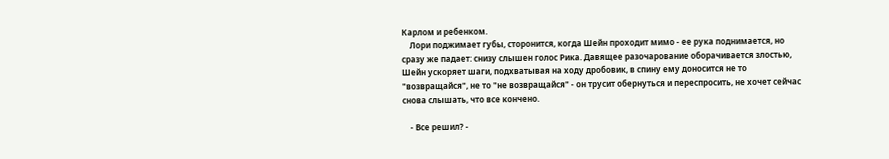Карлом и ребенком.
    Лори поджимает губы, сторонится, когда Шейн проходит мимо - ее рука поднимается, но сразу же падает: снизу слышен голос Рика. Давящее разочарование оборачивается злостью, Шейн ускоряет шаги, подхватывая на ходу дробовик, в спину ему доносится не то "возвращайся", не то "не возвращайся" - он трусит обернуться и переспросить, не хочет сейчас снова слышать, что все кончено.

    - Все решил? -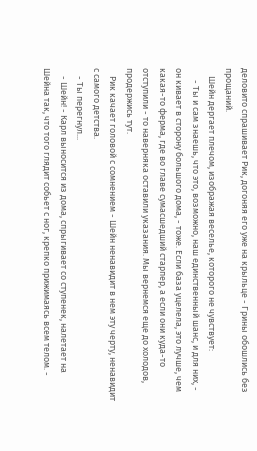деловито спрашивает Рик, догоняя его уже на крыльце - Грины обошлись без прощаний.
    Шейн дергает плечом, изображая веселье, которого не чувствует:
      - Ты и сам знаешь, что это, возможно, наш единственный шанс, и для них, - он кивает в сторону большого дома, - тоже. Если база уцелела, это лучше, чем какая-то ферма, где во главе сумасшедший старпер, а если они куда-то отступили - то наверняка оставили указания. Мы вернемся еще до холодов, продержись тут.
    Рик качает головой с сомнением - Шейн ненавидит в нем эту черту, ненавидит с самого детства.
    - Ты перегнул...
    - Шейн! - Карл выносится из дома, спрыгивает со ступенек, налетает на Шейна так, что того глядит собьет с ног, крепко прижимаясь всем телом. -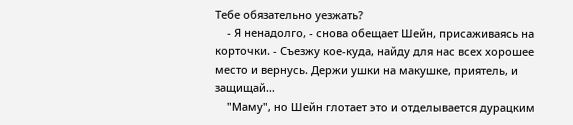Тебе обязательно уезжать?
    - Я ненадолго, - снова обещает Шейн, присаживаясь на корточки. - Съезжу кое-куда, найду для нас всех хорошее место и вернусь. Держи ушки на макушке, приятель, и защищай...
    "Маму", но Шейн глотает это и отделывается дурацким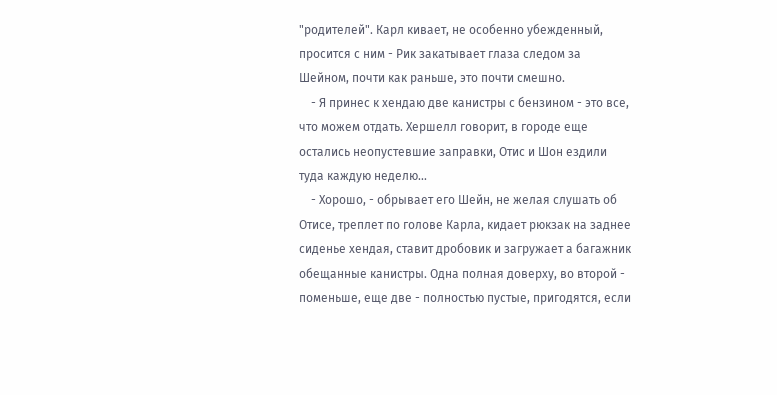"родителей". Карл кивает, не особенно убежденный, просится с ним - Рик закатывает глаза следом за Шейном, почти как раньше, это почти смешно.
    - Я принес к хендаю две канистры с бензином - это все, что можем отдать. Хершелл говорит, в городе еще остались неопустевшие заправки, Отис и Шон ездили туда каждую неделю...
    - Хорошо, - обрывает его Шейн, не желая слушать об Отисе, треплет по голове Карла, кидает рюкзак на заднее сиденье хендая, ставит дробовик и загружает а багажник обещанные канистры. Одна полная доверху, во второй - поменьше, еще две - полностью пустые, пригодятся, если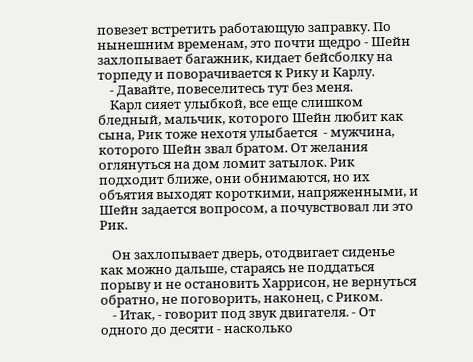повезет встретить работающую заправку. По нынешним временам, это почти щедро - Шейн захлопывает багажник, кидает бейсболку на торпеду и поворачивается к Рику и Карлу.
    - Давайте, повеселитесь тут без меня.
    Карл сияет улыбкой, все еще слишком бледный, мальчик, которого Шейн любит как сына, Рик тоже нехотя улыбается  - мужчина, которого Шейн звал братом. От желания оглянуться на дом ломит затылок. Рик подходит ближе, они обнимаются, но их объятия выходят короткими, напряженными, и Шейн задается вопросом, а почувствовал ли это Рик.

    Он захлопывает дверь, отодвигает сиденье как можно дальше, стараясь не поддаться порыву и не остановить Харрисон, не вернуться обратно, не поговорить, наконец, с Риком.
    - Итак, - говорит под звук двигателя. - От одного до десяти - насколько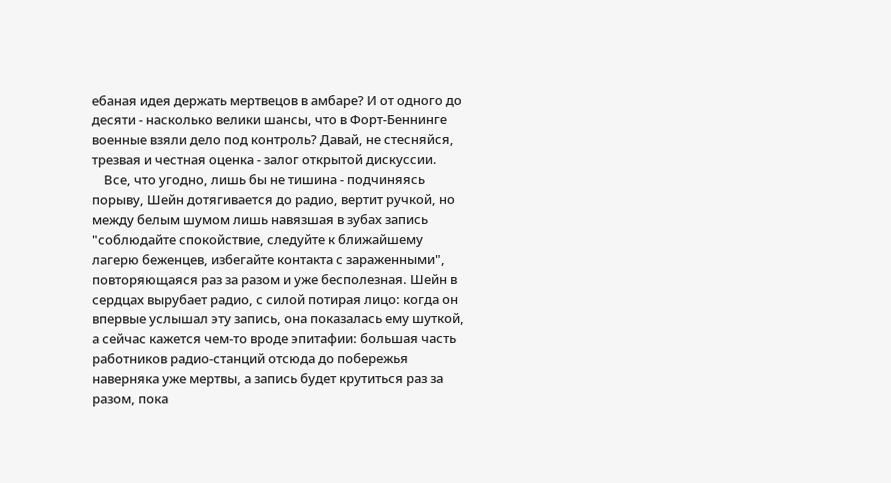ебаная идея держать мертвецов в амбаре? И от одного до десяти - насколько велики шансы, что в Форт-Беннинге военные взяли дело под контроль? Давай, не стесняйся, трезвая и честная оценка - залог открытой дискуссии.
    Все, что угодно, лишь бы не тишина - подчиняясь порыву, Шейн дотягивается до радио, вертит ручкой, но между белым шумом лишь навязшая в зубах запись "соблюдайте спокойствие, следуйте к ближайшему лагерю беженцев, избегайте контакта с зараженными", повторяющаяся раз за разом и уже бесполезная. Шейн в сердцах вырубает радио, с силой потирая лицо: когда он впервые услышал эту запись, она показалась ему шуткой, а сейчас кажется чем-то вроде эпитафии: большая часть работников радио-станций отсюда до побережья наверняка уже мертвы, а запись будет крутиться раз за разом, пока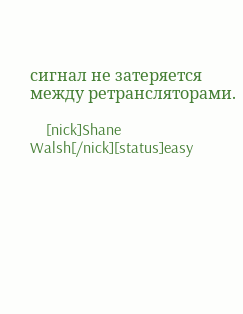сигнал не затеряется между ретрансляторами.

    [nick]Shane Walsh[/nick][status]easy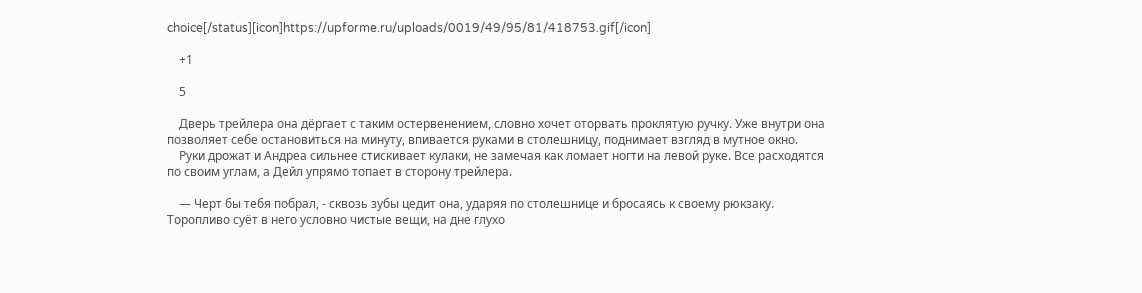choice[/status][icon]https://upforme.ru/uploads/0019/49/95/81/418753.gif[/icon]

    +1

    5

    Дверь трейлера она дёргает с таким остервенением, словно хочет оторвать проклятую ручку. Уже внутри она позволяет себе остановиться на минуту, впивается руками в столешницу, поднимает взгляд в мутное окно.
    Руки дрожат и Андреа сильнее стискивает кулаки, не замечая как ломает ногти на левой руке. Все расходятся по своим углам, а Дейл упрямо топает в сторону трейлера.

    — Черт бы тебя побрал, - сквозь зубы цедит она, ударяя по столешнице и бросаясь к своему рюкзаку. Торопливо суёт в него условно чистые вещи, на дне глухо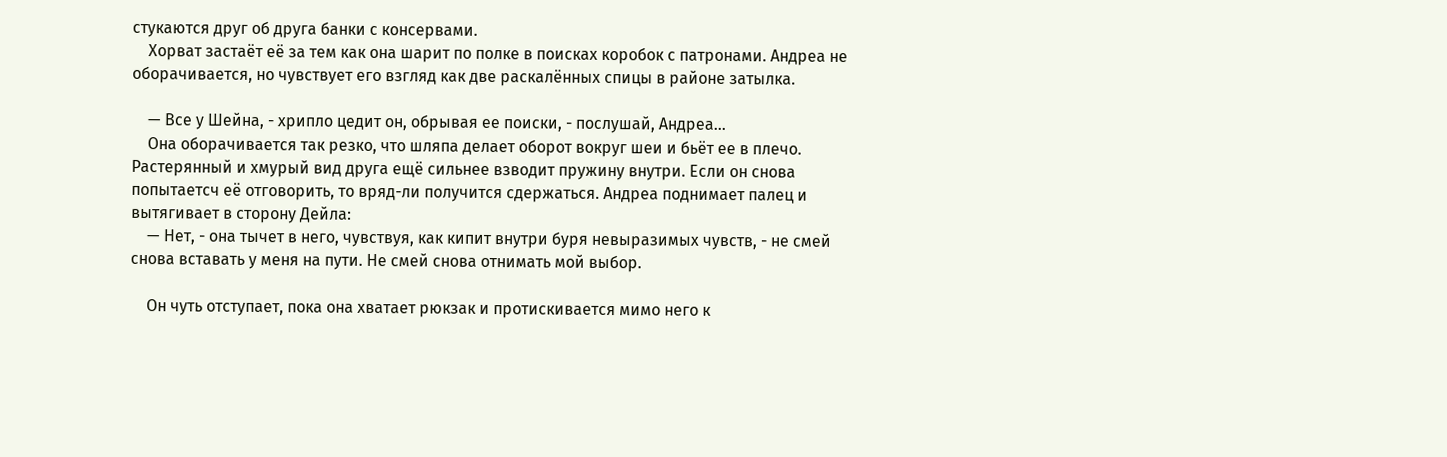стукаются друг об друга банки с консервами.
    Хорват застаёт её за тем как она шарит по полке в поисках коробок с патронами. Андреа не оборачивается, но чувствует его взгляд как две раскалённых спицы в районе затылка.

    — Все у Шейна, - хрипло цедит он, обрывая ее поиски, - послушай, Андреа...
    Она оборачивается так резко, что шляпа делает оборот вокруг шеи и бьёт ее в плечо. Растерянный и хмурый вид друга ещё сильнее взводит пружину внутри. Если он снова попытаетсч её отговорить, то вряд-ли получится сдержаться. Андреа поднимает палец и вытягивает в сторону Дейла:
    — Нет, - она тычет в него, чувствуя, как кипит внутри буря невыразимых чувств, - не смей снова вставать у меня на пути. Не смей снова отнимать мой выбор.

    Он чуть отступает, пока она хватает рюкзак и протискивается мимо него к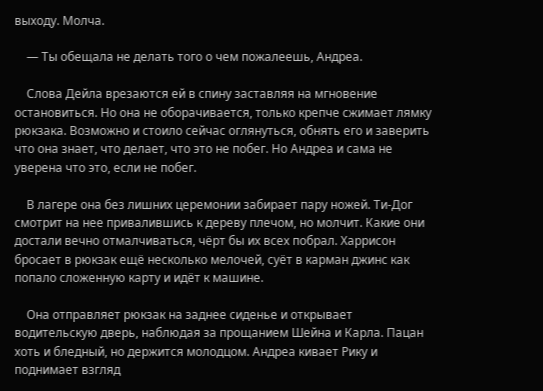выходу. Молча.

    — Ты обещала не делать того о чем пожалеешь, Андреа.

    Слова Дейла врезаются ей в спину заставляя на мгновение остановиться. Но она не оборачивается, только крепче сжимает лямку рюкзака. Возможно и стоило сейчас оглянуться, обнять его и заверить что она знает, что делает, что это не побег. Но Андреа и сама не уверена что это, если не побег.

    В лагере она без лишних церемонии забирает пару ножей. Ти-Дог смотрит на нее привалившись к дереву плечом, но молчит. Какие они достали вечно отмалчиваться, чёрт бы их всех побрал. Харрисон бросает в рюкзак ещё несколько мелочей, суёт в карман джинс как попало сложенную карту и идёт к машине.

    Она отправляет рюкзак на заднее сиденье и открывает водительскую дверь, наблюдая за прощанием Шейна и Карла. Пацан хоть и бледный, но держится молодцом. Андреа кивает Рику и поднимает взгляд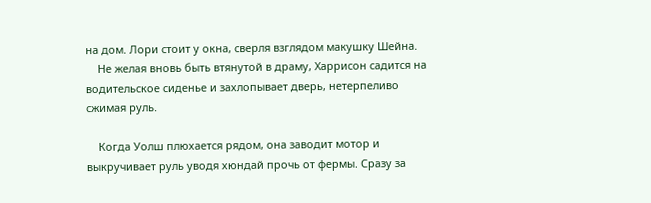на дом. Лори стоит у окна, сверля взглядом макушку Шейна.
    Не желая вновь быть втянутой в драму, Харрисон садится на водительское сиденье и захлопывает дверь, нетерпеливо сжимая руль.

    Когда Уолш плюхается рядом, она заводит мотор и выкручивает руль уводя хюндай прочь от фермы. Сразу за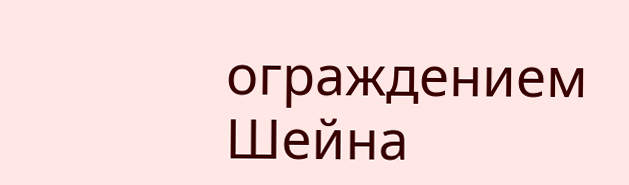ограждением Шейна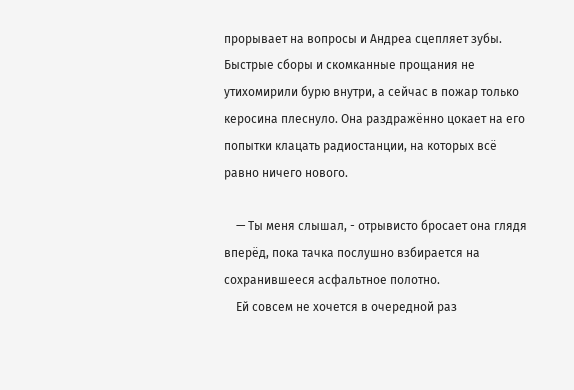прорывает на вопросы и Андреа сцепляет зубы. Быстрые сборы и скомканные прощания не утихомирили бурю внутри, а сейчас в пожар только керосина плеснуло. Она раздражённо цокает на его попытки клацать радиостанции, на которых всё равно ничего нового.

    — Ты меня слышал, - отрывисто бросает она глядя вперёд, пока тачка послушно взбирается на сохранившееся асфальтное полотно.
    Ей совсем не хочется в очередной раз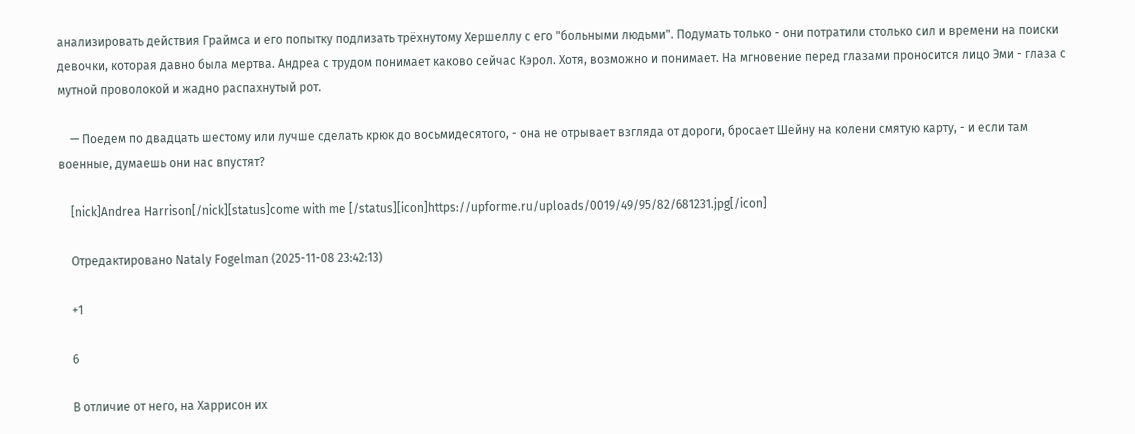анализировать действия Граймса и его попытку подлизать трёхнутому Хершеллу с его "больными людьми". Подумать только - они потратили столько сил и времени на поиски девочки, которая давно была мертва. Андреа с трудом понимает каково сейчас Кэрол. Хотя, возможно и понимает. На мгновение перед глазами проносится лицо Эми - глаза с мутной проволокой и жадно распахнутый рот.

    — Поедем по двадцать шестому или лучше сделать крюк до восьмидесятого, - она не отрывает взгляда от дороги, бросает Шейну на колени смятую карту, - и если там военные, думаешь они нас впустят?

    [nick]Andrea Harrison[/nick][status]come with me [/status][icon]https://upforme.ru/uploads/0019/49/95/82/681231.jpg[/icon]

    Отредактировано Nataly Fogelman (2025-11-08 23:42:13)

    +1

    6

    В отличие от него, на Харрисон их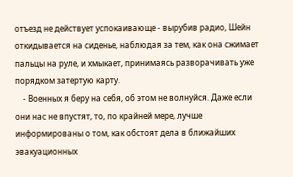отъезд не действует успокаивающе - вырубив радио, Шейн откидывается на сиденье, наблюдая за тем, как она сжимает пальцы на руле, и хмыкает, принимаясь разворачивать уже порядком затертую карту.
    - Военных я беру на себя, об этом не волнуйся. Даже если они нас не впустят, то, по крайней мере, лучше информированы о том, как обстоят дела в ближайших эвакуационных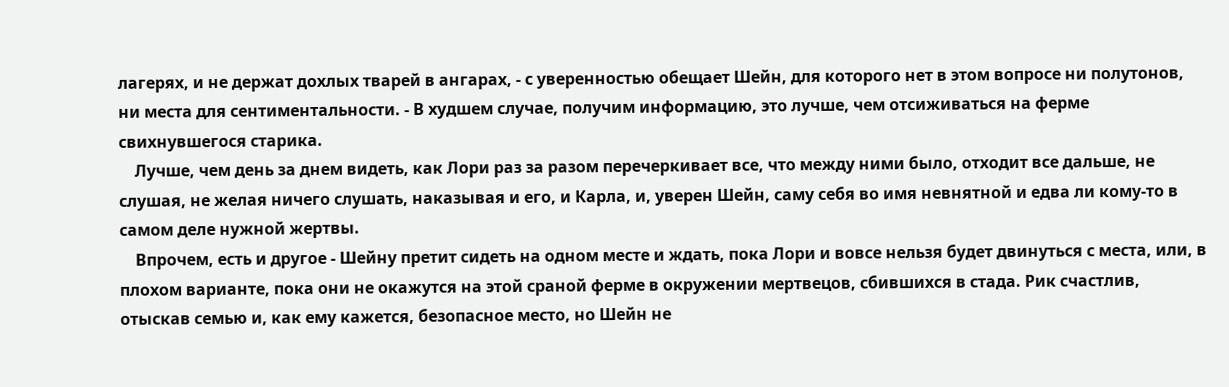лагерях, и не держат дохлых тварей в ангарах, - с уверенностью обещает Шейн, для которого нет в этом вопросе ни полутонов, ни места для сентиментальности. - В худшем случае, получим информацию, это лучше, чем отсиживаться на ферме свихнувшегося старика.
    Лучше, чем день за днем видеть, как Лори раз за разом перечеркивает все, что между ними было, отходит все дальше, не слушая, не желая ничего слушать, наказывая и его, и Карла, и, уверен Шейн, саму себя во имя невнятной и едва ли кому-то в самом деле нужной жертвы.
    Впрочем, есть и другое - Шейну претит сидеть на одном месте и ждать, пока Лори и вовсе нельзя будет двинуться с места, или, в плохом варианте, пока они не окажутся на этой сраной ферме в окружении мертвецов, сбившихся в стада. Рик счастлив, отыскав семью и, как ему кажется, безопасное место, но Шейн не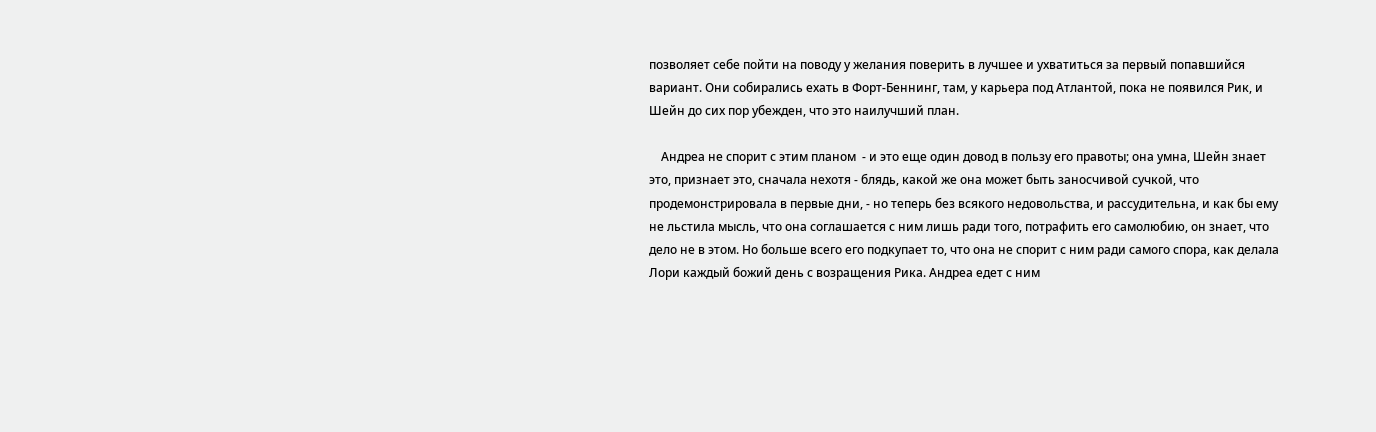позволяет себе пойти на поводу у желания поверить в лучшее и ухватиться за первый попавшийся вариант. Они собирались ехать в Форт-Беннинг, там, у карьера под Атлантой, пока не появился Рик, и Шейн до сих пор убежден, что это наилучший план.

    Андреа не спорит с этим планом  - и это еще один довод в пользу его правоты; она умна, Шейн знает это, признает это, сначала нехотя - блядь, какой же она может быть заносчивой сучкой, что продемонстрировала в первые дни, - но теперь без всякого недовольства, и рассудительна, и как бы ему не льстила мысль, что она соглашается с ним лишь ради того, потрафить его самолюбию, он знает, что дело не в этом. Но больше всего его подкупает то, что она не спорит с ним ради самого спора, как делала Лори каждый божий день с возращения Рика. Андреа едет с ним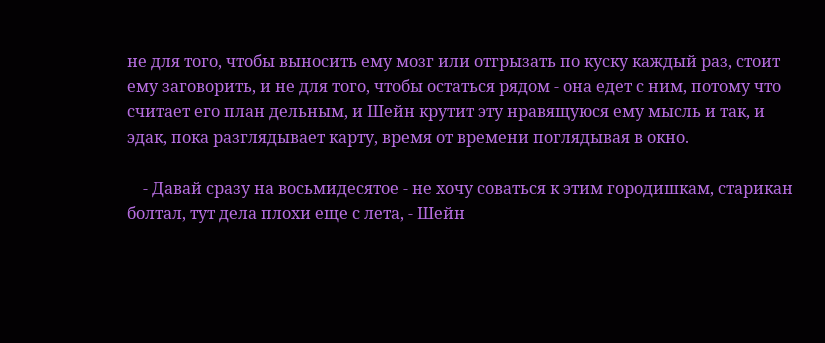не для того, чтобы выносить ему мозг или отгрызать по куску каждый раз, стоит ему заговорить, и не для того, чтобы остаться рядом - она едет с ним, потому что считает его план дельным, и Шейн крутит эту нравящуюся ему мысль и так, и эдак, пока разглядывает карту, время от времени поглядывая в окно.

    - Давай сразу на восьмидесятое - не хочу соваться к этим городишкам, старикан болтал, тут дела плохи еще с лета, - Шейн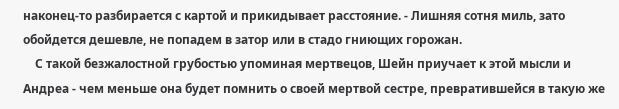наконец-то разбирается с картой и прикидывает расстояние. - Лишняя сотня миль, зато обойдется дешевле, не попадем в затор или в стадо гниющих горожан.
    С такой безжалостной грубостью упоминая мертвецов, Шейн приучает к этой мысли и Андреа - чем меньше она будет помнить о своей мертвой сестре, превратившейся в такую же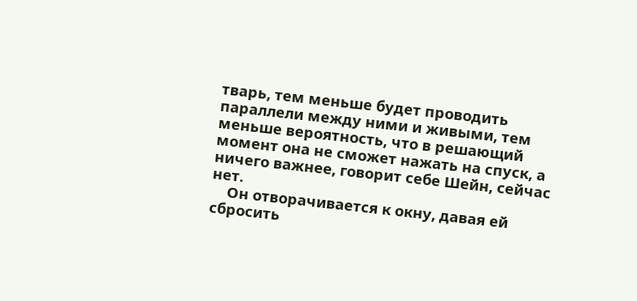тварь, тем меньше будет проводить параллели между ними и живыми, тем меньше вероятность, что в решающий момент она не сможет нажать на спуск, а ничего важнее, говорит себе Шейн, сейчас нет.
    Он отворачивается к окну, давая ей сбросить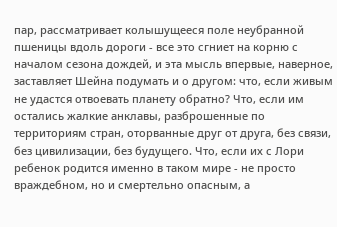пар, рассматривает колышущееся поле неубранной пшеницы вдоль дороги - все это сгниет на корню с началом сезона дождей, и эта мысль впервые, наверное, заставляет Шейна подумать и о другом: что, если живым не удастся отвоевать планету обратно? Что, если им остались жалкие анклавы, разброшенные по территориям стран, оторванные друг от друга, без связи, без цивилизации, без будущего. Что, если их с Лори ребенок родится именно в таком мире - не просто враждебном, но и смертельно опасным, а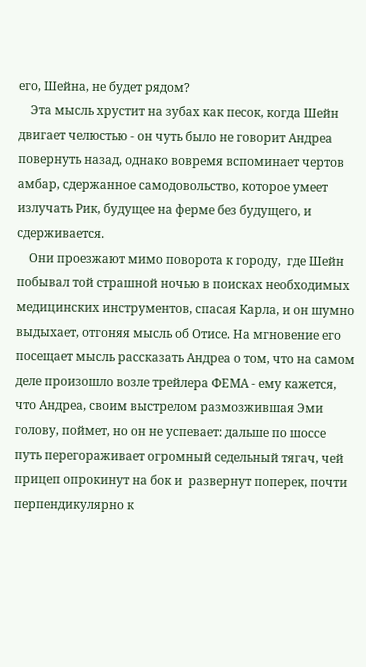его, Шейна, не будет рядом?
    Эта мысль хрустит на зубах как песок, когда Шейн двигает челюстью - он чуть было не говорит Андреа повернуть назад, однако вовремя вспоминает чертов амбар, сдержанное самодовольство, которое умеет излучать Рик, будущее на ферме без будущего, и сдерживается.
    Они проезжают мимо поворота к городу,  где Шейн побывал той страшной ночью в поисках необходимых медицинских инструментов, спасая Карла, и он шумно выдыхает, отгоняя мысль об Отисе. На мгновение его посещает мысль рассказать Андреа о том, что на самом деле произошло возле трейлера ФЕМА - ему кажется, что Андреа, своим выстрелом размозжившая Эми голову, поймет, но он не успевает: дальше по шоссе путь перегораживает огромный седельный тягач, чей прицеп опрокинут на бок и  развернут поперек, почти перпендикулярно к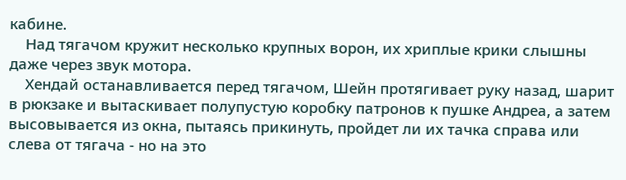кабине.
    Над тягачом кружит несколько крупных ворон, их хриплые крики слышны даже через звук мотора.
    Хендай останавливается перед тягачом, Шейн протягивает руку назад, шарит в рюкзаке и вытаскивает полупустую коробку патронов к пушке Андреа, а затем высовывается из окна, пытаясь прикинуть, пройдет ли их тачка справа или слева от тягача - но на это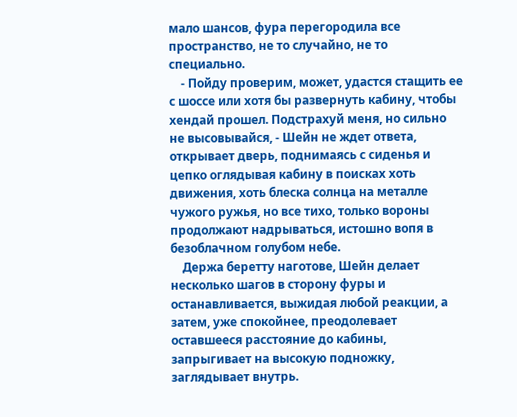мало шансов, фура перегородила все пространство, не то случайно, не то специально.
    - Пойду проверим, может, удастся стащить ее с шоссе или хотя бы развернуть кабину, чтобы хендай прошел. Подстрахуй меня, но сильно не высовывайся, - Шейн не ждет ответа, открывает дверь, поднимаясь с сиденья и цепко оглядывая кабину в поисках хоть движения, хоть блеска солнца на металле чужого ружья, но все тихо, только вороны продолжают надрываться, истошно вопя в безоблачном голубом небе.
    Держа беретту наготове, Шейн делает несколько шагов в сторону фуры и останавливается, выжидая любой реакции, а затем, уже спокойнее, преодолевает оставшееся расстояние до кабины, запрыгивает на высокую подножку, заглядывает внутрь.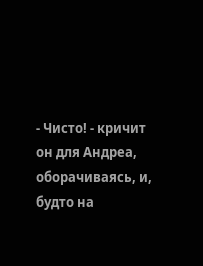- Чисто! - кричит он для Андреа, оборачиваясь, и, будто на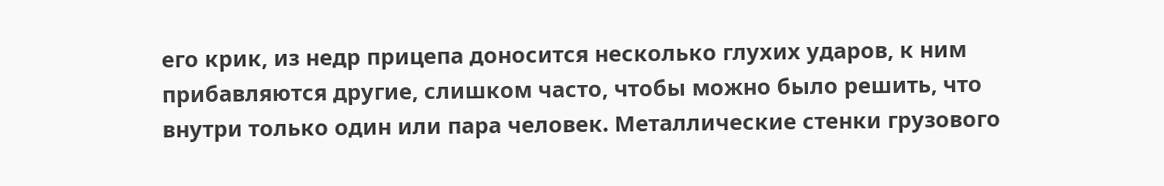его крик, из недр прицепа доносится несколько глухих ударов, к ним прибавляются другие, слишком часто, чтобы можно было решить, что внутри только один или пара человек. Металлические стенки грузового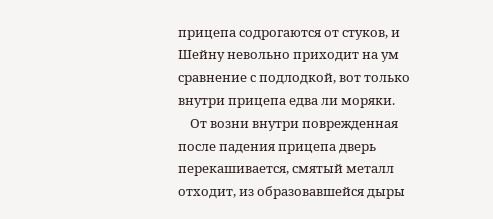прицепа содрогаются от стуков, и Шейну невольно приходит на ум сравнение с подлодкой, вот только внутри прицепа едва ли моряки.
    От возни внутри поврежденная после падения прицепа дверь перекашивается, смятый металл отходит, из образовавшейся дыры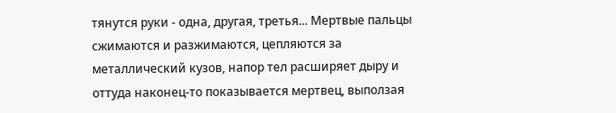тянутся руки - одна, другая, третья... Мертвые пальцы сжимаются и разжимаются, цепляются за металлический кузов, напор тел расширяет дыру и оттуда наконец-то показывается мертвец, выползая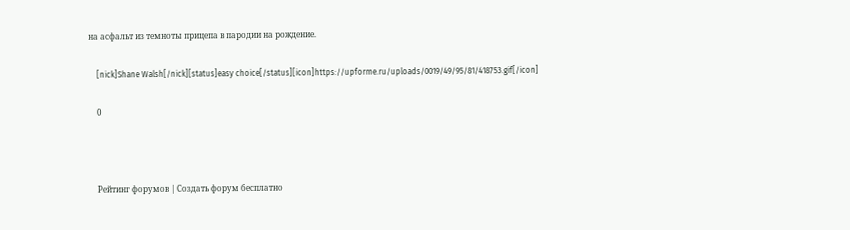на асфальт из темноты прицепа в пародии на рождение.

    [nick]Shane Walsh[/nick][status]easy choice[/status][icon]https://upforme.ru/uploads/0019/49/95/81/418753.gif[/icon]

    0



    Рейтинг форумов | Создать форум бесплатно